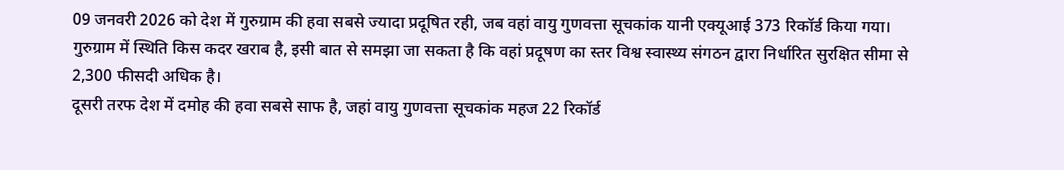09 जनवरी 2026 को देश में गुरुग्राम की हवा सबसे ज्यादा प्रदूषित रही, जब वहां वायु गुणवत्ता सूचकांक यानी एक्यूआई 373 रिकॉर्ड किया गया।
गुरुग्राम में स्थिति किस कदर खराब है, इसी बात से समझा जा सकता है कि वहां प्रदूषण का स्तर विश्व स्वास्थ्य संगठन द्वारा निर्धारित सुरक्षित सीमा से 2,300 फीसदी अधिक है।
दूसरी तरफ देश में दमोह की हवा सबसे साफ है, जहां वायु गुणवत्ता सूचकांक महज 22 रिकॉर्ड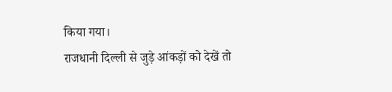किया गया।
राजधानी दिल्ली से जुड़े आंकड़ों को देखें तो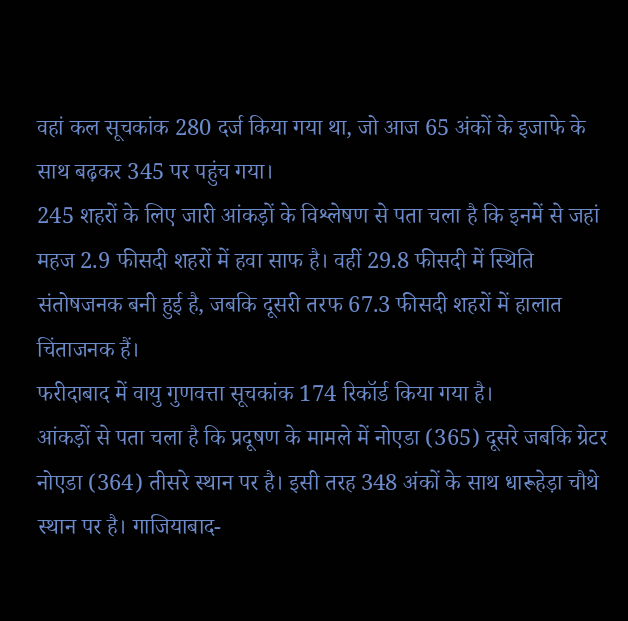वहां कल सूचकांक 280 दर्ज किया गया था, जो आज 65 अंकों के इजाफे के साथ बढ़कर 345 पर पहुंच गया।
245 शहरों के लिए जारी आंकड़ों के विश्लेषण से पता चला है कि इनमें से जहां महज 2.9 फीसदी शहरों में हवा साफ है। वहीं 29.8 फीसदी में स्थिति संतोषजनक बनी हुई है, जबकि दूसरी तरफ 67.3 फीसदी शहरों में हालात चिंताजनक हैं।
फरीदाबाद में वायु गुणवत्ता सूचकांक 174 रिकॉर्ड किया गया है।
आंकड़ों से पता चला है कि प्रदूषण के मामले में नोएडा (365) दूसरे जबकि ग्रेटर नोएडा (364) तीसरे स्थान पर है। इसी तरह 348 अंकों के साथ धारूहेड़ा चौथे स्थान पर है। गाजियाबाद-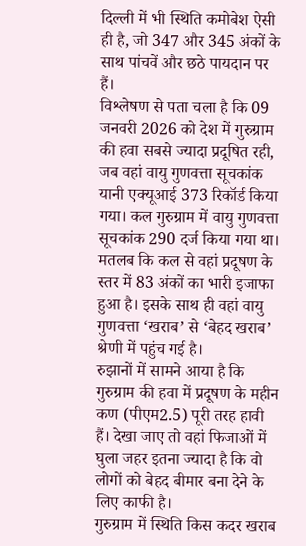दिल्ली में भी स्थिति कमोबेश ऐसी ही है, जो 347 और 345 अंकों के साथ पांचवें और छठे पायदान पर हैं।
विश्लेषण से पता चला है कि 09 जनवरी 2026 को देश में गुरुग्राम की हवा सबसे ज्यादा प्रदूषित रही, जब वहां वायु गुणवत्ता सूचकांक यानी एक्यूआई 373 रिकॉर्ड किया गया। कल गुरुग्राम में वायु गुणवत्ता सूचकांक 290 दर्ज किया गया था। मतलब कि कल से वहां प्रदूषण के स्तर में 83 अंकों का भारी इजाफा हुआ है। इसके साथ ही वहां वायु गुणवत्ता ‘खराब’ से ‘बेहद खराब’ श्रेणी में पहुंच गई है।
रुझानों में सामने आया है कि गुरुग्राम की हवा में प्रदूषण के महीन कण (पीएम2.5) पूरी तरह हावी हैं। देखा जाए तो वहां फिजाओं में घुला जहर इतना ज्यादा है कि वो लोगों को बेहद बीमार बना देने के लिए काफी है।
गुरुग्राम में स्थिति किस कदर खराब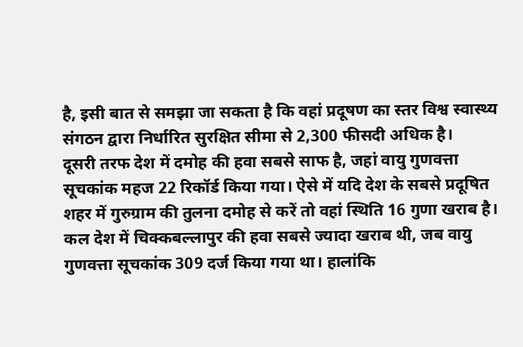है, इसी बात से समझा जा सकता है कि वहां प्रदूषण का स्तर विश्व स्वास्थ्य संगठन द्वारा निर्धारित सुरक्षित सीमा से 2,300 फीसदी अधिक है।
दूसरी तरफ देश में दमोह की हवा सबसे साफ है, जहां वायु गुणवत्ता सूचकांक महज 22 रिकॉर्ड किया गया। ऐसे में यदि देश के सबसे प्रदूषित शहर में गुरुग्राम की तुलना दमोह से करें तो वहां स्थिति 16 गुणा खराब है।
कल देश में चिक्कबल्लापुर की हवा सबसे ज्यादा खराब थी, जब वायु गुणवत्ता सूचकांक 309 दर्ज किया गया था। हालांकि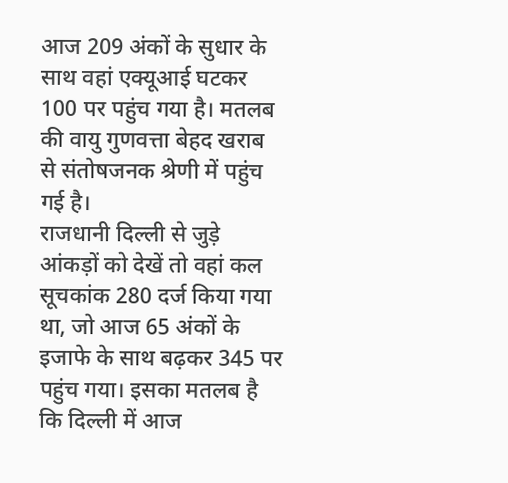आज 209 अंकों के सुधार के साथ वहां एक्यूआई घटकर 100 पर पहुंच गया है। मतलब की वायु गुणवत्ता बेहद खराब से संतोषजनक श्रेणी में पहुंच गई है।
राजधानी दिल्ली से जुड़े आंकड़ों को देखें तो वहां कल सूचकांक 280 दर्ज किया गया था, जो आज 65 अंकों के इजाफे के साथ बढ़कर 345 पर पहुंच गया। इसका मतलब है कि दिल्ली में आज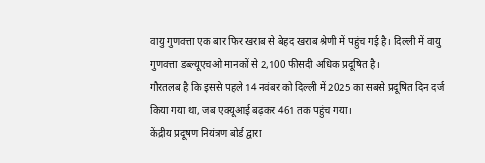वायु गुणवत्ता एक बार फिर खराब से बेहद खराब श्रेणी में पहुंच गई है। दिल्ली में वायु गुणवत्ता डब्ल्यूएचओ मानकों से 2,100 फीसदी अधिक प्रदूषित है।
गौरतलब है कि इससे पहले 14 नवंबर को दिल्ली में 2025 का सबसे प्रदूषित दिन दर्ज किया गया था, जब एक्यूआई बढ़कर 461 तक पहुंच गया।
केंद्रीय प्रदूषण नियंत्रण बोर्ड द्वारा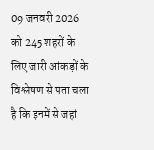09 जनवरी 2026 को 245 शहरों के लिए जारी आंकड़ों के विश्लेषण से पता चला है कि इनमें से जहां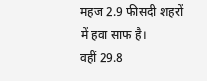महज 2.9 फीसदी शहरों में हवा साफ है।
वहीं 29.8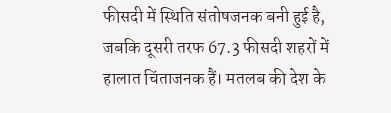फीसदी में स्थिति संतोषजनक बनी हुई है, जबकि दूसरी तरफ 67.3 फीसदी शहरों में हालात चिंताजनक हैं। मतलब की देश के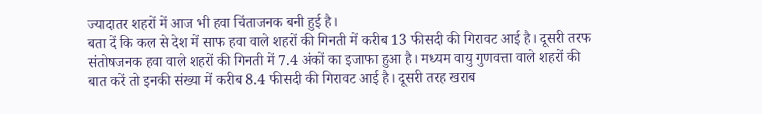ज्यादातर शहरों में आज भी हवा चिंताजनक बनी हुई है।
बता दें कि कल से देश में साफ हवा वाले शहरों की गिनती में करीब 13 फीसदी की गिरावट आई है। दूसरी तरफ संतोषजनक हवा वाले शहरों की गिनती में 7.4 अंकों का इजाफा हुआ है। मध्यम वायु गुणवत्ता वाले शहरों की बात करें तो इनकी संख्या में करीब 8.4 फीसदी की गिरावट आई है। दूसरी तरह खराब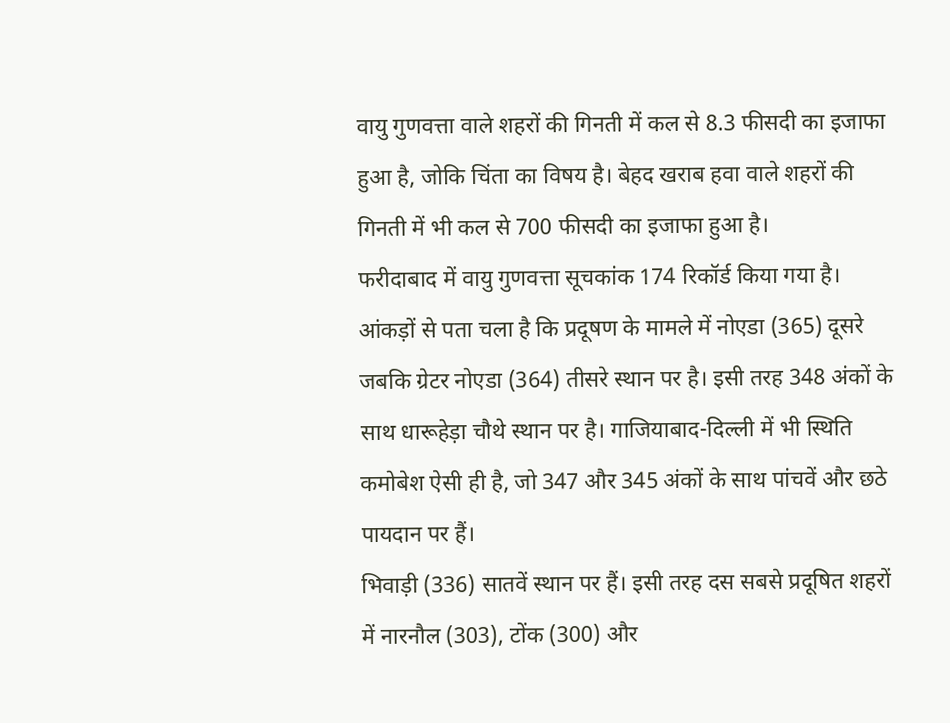वायु गुणवत्ता वाले शहरों की गिनती में कल से 8.3 फीसदी का इजाफा हुआ है, जोकि चिंता का विषय है। बेहद खराब हवा वाले शहरों की गिनती में भी कल से 700 फीसदी का इजाफा हुआ है।
फरीदाबाद में वायु गुणवत्ता सूचकांक 174 रिकॉर्ड किया गया है।
आंकड़ों से पता चला है कि प्रदूषण के मामले में नोएडा (365) दूसरे जबकि ग्रेटर नोएडा (364) तीसरे स्थान पर है। इसी तरह 348 अंकों के साथ धारूहेड़ा चौथे स्थान पर है। गाजियाबाद-दिल्ली में भी स्थिति कमोबेश ऐसी ही है, जो 347 और 345 अंकों के साथ पांचवें और छठे पायदान पर हैं।
भिवाड़ी (336) सातवें स्थान पर हैं। इसी तरह दस सबसे प्रदूषित शहरों में नारनौल (303), टोंक (300) और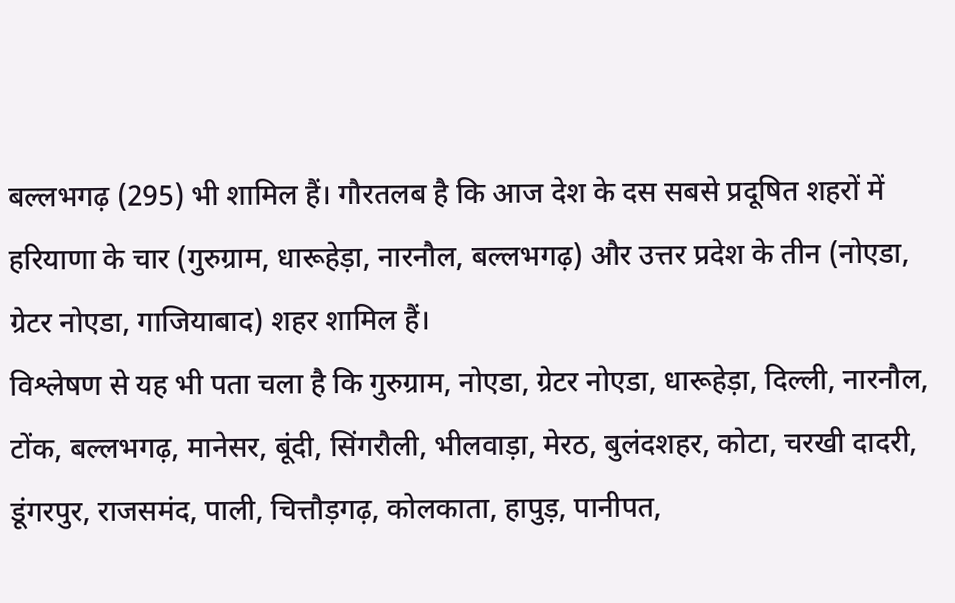बल्लभगढ़ (295) भी शामिल हैं। गौरतलब है कि आज देश के दस सबसे प्रदूषित शहरों में हरियाणा के चार (गुरुग्राम, धारूहेड़ा, नारनौल, बल्लभगढ़) और उत्तर प्रदेश के तीन (नोएडा, ग्रेटर नोएडा, गाजियाबाद) शहर शामिल हैं।
विश्लेषण से यह भी पता चला है कि गुरुग्राम, नोएडा, ग्रेटर नोएडा, धारूहेड़ा, दिल्ली, नारनौल, टोंक, बल्लभगढ़, मानेसर, बूंदी, सिंगरौली, भीलवाड़ा, मेरठ, बुलंदशहर, कोटा, चरखी दादरी, डूंगरपुर, राजसमंद, पाली, चित्तौड़गढ़, कोलकाता, हापुड़, पानीपत,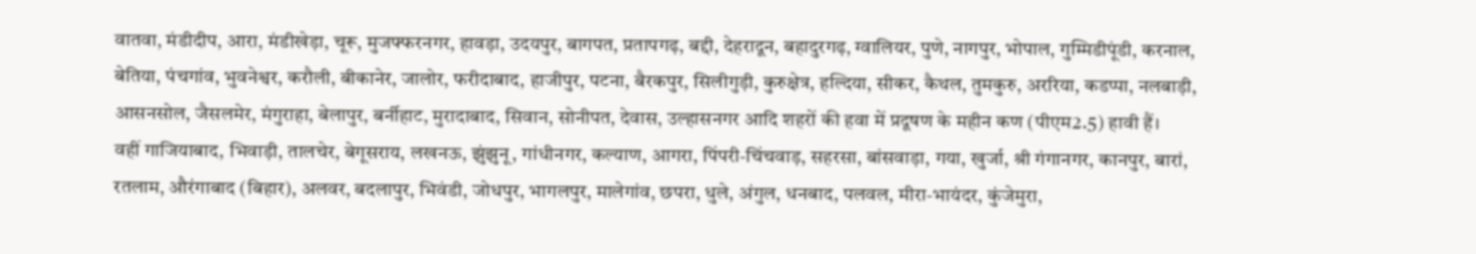वातवा, मंडीदीप, आरा, मंडीखेड़ा, चूरू, मुजफ्फरनगर, हावड़ा, उदयपुर, बागपत, प्रतापगढ़, बद्दी, देहरादून, बहादुरगढ़, ग्वालियर, पुणे, नागपुर, भोपाल, गुम्मिडीपूंडी, करनाल, बेतिया, पंचगांव, भुवनेश्वर, करौली, बीकानेर, जालोर, फरीदाबाद, हाजीपुर, पटना, बैरकपुर, सिलीगुड़ी, कुरुक्षेत्र, हल्दिया, सीकर, कैथल, तुमकुरु, अररिया, कडप्पा, नलबाड़ी, आसनसोल, जैसलमेर, मंगुराहा, बेलापुर, बर्नीहाट, मुरादाबाद, सिवान, सोनीपत, देवास, उल्हासनगर आदि शहरों की हवा में प्रदूषण के महीन कण (पीएम2.5) हावी हैं।
वहीं गाजियाबाद, भिवाड़ी, तालचेर, बेगूसराय, लखनऊ, झुंझुनू, गांधीनगर, कल्याण, आगरा, पिंपरी-चिंचवाड़, सहरसा, बांसवाड़ा, गया, खुर्जा, श्री गंगानगर, कानपुर, बारां, रतलाम, औरंगाबाद (बिहार), अलवर, बदलापुर, भिवंडी, जोधपुर, भागलपुर, मालेगांव, छपरा, धुले, अंगुल, धनबाद, पलवल, मीरा-भायंदर, कुंजेमुरा,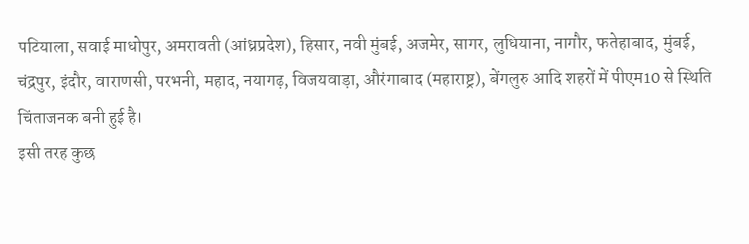पटियाला, सवाई माधोपुर, अमरावती (आंध्रप्रदेश), हिसार, नवी मुंबई, अजमेर, सागर, लुधियाना, नागौर, फतेहाबाद, मुंबई, चंद्रपुर, इंदौर, वाराणसी, परभनी, महाद, नयागढ़, विजयवाड़ा, औरंगाबाद (महाराष्ट्र), बेंगलुरु आदि शहरों में पीएम10 से स्थिति चिंताजनक बनी हुई है।
इसी तरह कुछ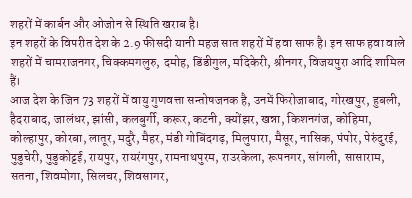शहरों में कार्बन और ओजोन से स्थिति खराब है।
इन शहरों के विपरीत देश के 2.9 फीसदी यानी महज सात शहरों में हवा साफ है। इन साफ हवा वाले शहरों में चामराजनगर, चिक्कमगलुरु, दमोह, डिंडीगुल, मदिकेरी, श्रीनगर, विजयपुरा आदि शामिल हैं।
आज देश के जिन 73 शहरों में वायु गुणवत्ता सन्तोषजनक है, उनमें फिरोजाबाद, गोरखपुर, हुबली, हैदराबाद, जालंधर, झांसी, कलबुर्गी, करूर, कटनी, क्योंझर, खन्ना, किशनगंज, कोहिमा, कोल्हापुर, कोरबा, लातूर, मदुरै, मैहर, मंडी गोबिंदगढ़, मिलुपारा, मैसूर, नासिक, पंपोर, पेरुंदुरई, पुडुचेरी, पुडुकोट्टई, रायपुर, रायरंगपुर, रामनाथपुरम, राउरकेला, रूपनगर, सांगली, सासाराम, सतना, शिवमोगा, सिलचर, शिवसागर,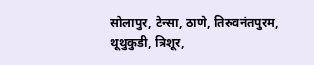सोलापुर, टेन्सा, ठाणे, तिरुवनंतपुरम, थूथुकुडी, त्रिशूर,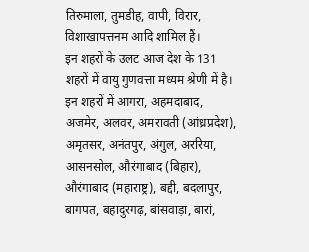तिरुमाला, तुमडीह, वापी, विरार, विशाखापत्तनम आदि शामिल हैं।
इन शहरों के उलट आज देश के 131 शहरों में वायु गुणवत्ता मध्यम श्रेणी में है।
इन शहरों में आगरा, अहमदाबाद, अजमेर, अलवर, अमरावती (आंध्रप्रदेश), अमृतसर, अनंतपुर, अंगुल, अररिया, आसनसोल, औरंगाबाद (बिहार), औरंगाबाद (महाराष्ट्र), बद्दी, बदलापुर, बागपत, बहादुरगढ़, बांसवाड़ा, बारां,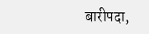बारीपदा,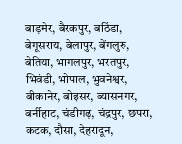बाड़मेर, बैरकपुर, बठिंडा, बेगूसराय, बेलापुर, बेंगलुरु, बेतिया, भागलपुर, भरतपुर, भिवंडी, भोपाल, भुवनेश्वर, बीकानेर, बोइसर, ब्यासनगर, बर्नीहाट, चंडीगढ़, चंद्रपुर, छपरा, कटक, दौसा, देहरादून,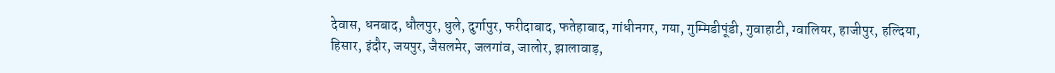देवास, धनबाद, धौलपुर, धुले, दुर्गापुर, फरीदाबाद, फतेहाबाद, गांधीनगर, गया, गुम्मिडीपूंडी, गुवाहाटी, ग्वालियर, हाजीपुर, हल्दिया, हिसार, इंदौर, जयपुर, जैसलमेर, जलगांव, जालोर, झालावाड़,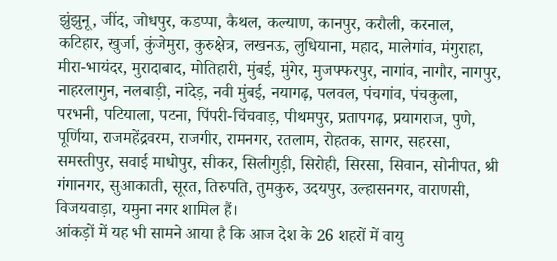झुंझुनू, जींद, जोधपुर, कडप्पा, कैथल, कल्याण, कानपुर, करौली, करनाल, कटिहार, खुर्जा, कुंजेमुरा, कुरुक्षेत्र, लखनऊ, लुधियाना, महाद, मालेगांव, मंगुराहा, मीरा-भायंदर, मुरादाबाद, मोतिहारी, मुंबई, मुंगेर, मुजफ्फरपुर, नागांव, नागौर, नागपुर, नाहरलागुन, नलबाड़ी, नांदेड़, नवी मुंबई, नयागढ़, पलवल, पंचगांव, पंचकुला, परभनी, पटियाला, पटना, पिंपरी-चिंचवाड़, पीथमपुर, प्रतापगढ़, प्रयागराज, पुणे, पूर्णिया, राजमहेंद्रवरम, राजगीर, रामनगर, रतलाम, रोहतक, सागर, सहरसा, समस्तीपुर, सवाई माधोपुर, सीकर, सिलीगुड़ी, सिरोही, सिरसा, सिवान, सोनीपत, श्री गंगानगर, सुआकाती, सूरत, तिरुपति, तुमकुरु, उदयपुर, उल्हासनगर, वाराणसी, विजयवाड़ा, यमुना नगर शामिल हैं।
आंकड़ों में यह भी सामने आया है कि आज देश के 26 शहरों में वायु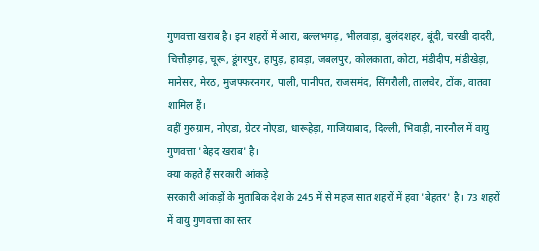गुणवत्ता खराब है। इन शहरों में आरा, बल्लभगढ़, भीलवाड़ा, बुलंदशहर, बूंदी, चरखी दादरी, चित्तौड़गढ़, चूरू, डूंगरपुर, हापुड़, हावड़ा, जबलपुर, कोलकाता, कोटा, मंडीदीप, मंडीखेड़ा, मानेसर, मेरठ, मुजफ्फरनगर, पाली, पानीपत, राजसमंद, सिंगरौली, तालचेर, टोंक, वातवा शामिल हैं।
वहीं गुरुग्राम, नोएडा, ग्रेटर नोएडा, धारूहेड़ा, गाजियाबाद, दिल्ली, भिवाड़ी, नारनौल में वायु गुणवत्ता 'बेहद खराब' है।
क्या कहते हैं सरकारी आंकड़े
सरकारी आंकड़ों के मुताबिक देश के 245 में से महज सात शहरों में हवा 'बेहतर' है। 73 शहरों में वायु गुणवत्ता का स्तर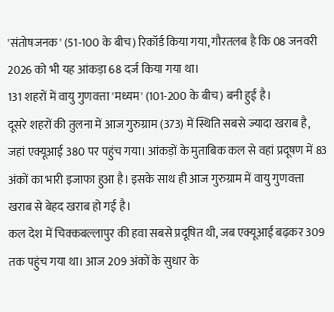'संतोषजनक' (51-100 के बीच) रिकॉर्ड किया गया, गौरतलब है कि 08 जनवरी 2026 को भी यह आंकड़ा 68 दर्ज किया गया था।
131 शहरों में वायु गुणवत्ता 'मध्यम' (101-200 के बीच) बनी हुई है।
दूसरे शहरों की तुलना में आज गुरुग्राम (373) में स्थिति सबसे ज्यादा खराब है, जहां एक्यूआई 380 पर पहुंच गया। आंकड़ों के मुताबिक कल से वहां प्रदूषण में 83 अंकों का भारी इजाफा हुआ है। इसके साथ ही आज गुरुग्राम में वायु गुणवत्ता खराब से बेहद खराब हो गई है।
कल देश में चिक्कबल्लापुर की हवा सबसे प्रदूषित थी, जब एक्यूआई बढ़कर 309 तक पहुंच गया था। आज 209 अंकों के सुधार के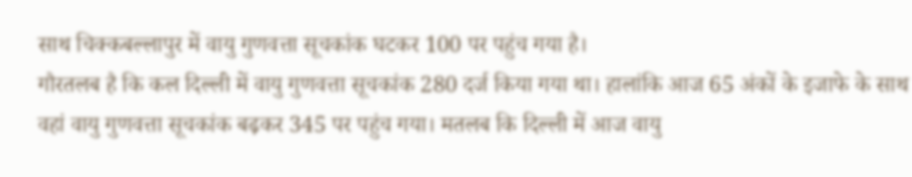साथ चिक्कबल्लापुर में वायु गुणवत्ता सूचकांक घटकर 100 पर पहुंच गया है।
गौरतलब है कि कल दिल्ली में वायु गुणवत्ता सूचकांक 280 दर्ज किया गया था। हालांकि आज 65 अंकों के इजाफे के साथ वहां वायु गुणवत्ता सूचकांक बढ़कर 345 पर पहुंच गया। मतलब कि दिल्ली में आज वायु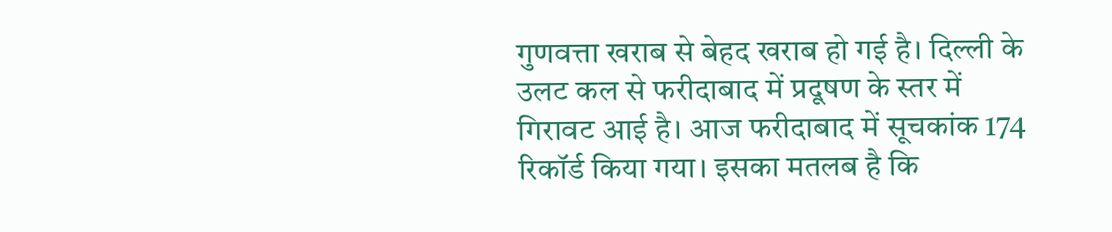गुणवत्ता खराब से बेहद खराब हो गई है। दिल्ली के उलट कल से फरीदाबाद में प्रदूषण के स्तर में गिरावट आई है। आज फरीदाबाद में सूचकांक 174 रिकॉर्ड किया गया। इसका मतलब है कि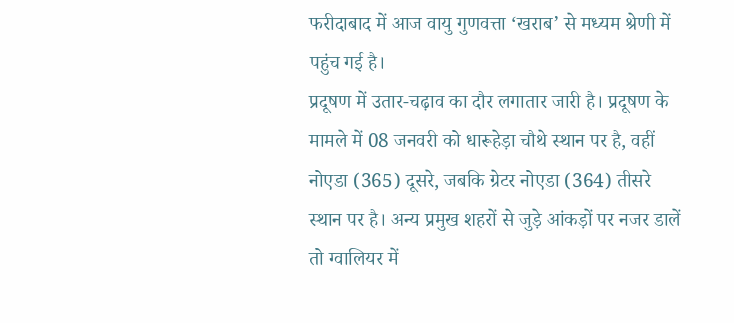फरीदाबाद में आज वायु गुणवत्ता ‘खराब’ से मध्यम श्रेणी में पहुंच गई है।
प्रदूषण में उतार-चढ़ाव का दौर लगातार जारी है। प्रदूषण के मामले में 08 जनवरी को धारूहेड़ा चौथे स्थान पर है, वहीं नोएडा (365) दूसरे, जबकि ग्रेटर नोएडा (364) तीसरे स्थान पर है। अन्य प्रमुख शहरों से जुड़े आंकड़ों पर नजर डालें तो ग्वालियर में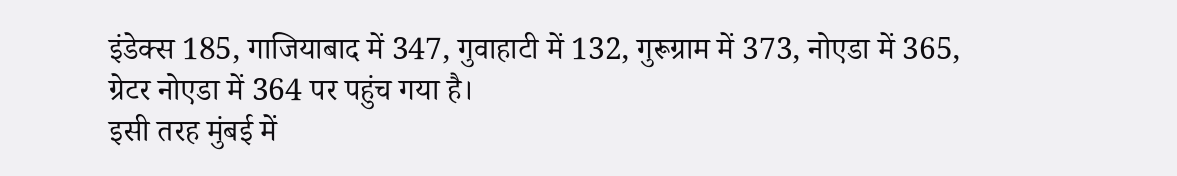इंडेक्स 185, गाजियाबाद में 347, गुवाहाटी में 132, गुरूग्राम में 373, नोएडा में 365, ग्रेटर नोएडा में 364 पर पहुंच गया है।
इसी तरह मुंबई में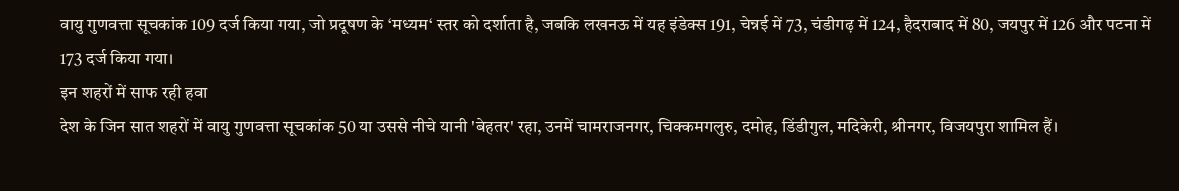वायु गुणवत्ता सूचकांक 109 दर्ज किया गया, जो प्रदूषण के ‘मध्यम‘ स्तर को दर्शाता है, जबकि लखनऊ में यह इंडेक्स 191, चेन्नई में 73, चंडीगढ़ में 124, हैदराबाद में 80, जयपुर में 126 और पटना में 173 दर्ज किया गया।
इन शहरों में साफ रही हवा
देश के जिन सात शहरों में वायु गुणवत्ता सूचकांक 50 या उससे नीचे यानी 'बेहतर' रहा, उनमें चामराजनगर, चिक्कमगलुरु, दमोह, डिंडीगुल, मदिकेरी, श्रीनगर, विजयपुरा शामिल हैं।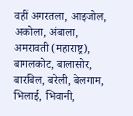वहीं अगरतला, आइजोल, अकोला, अंबाला, अमरावती (महाराष्ट्र), बागलकोट, बालासोर, बारबिल, बरेली, बेलगाम, भिलाई, भिवानी,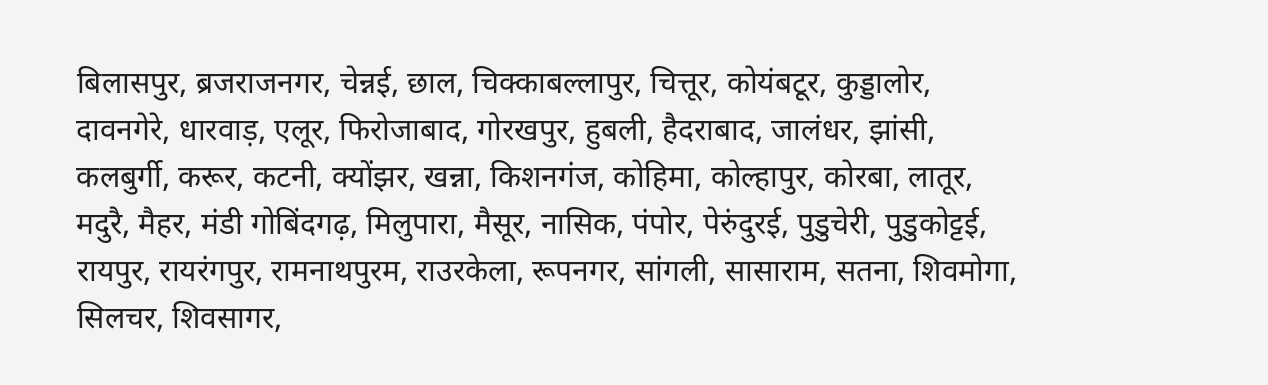बिलासपुर, ब्रजराजनगर, चेन्नई, छाल, चिक्काबल्लापुर, चित्तूर, कोयंबटूर, कुड्डालोर, दावनगेरे, धारवाड़, एलूर, फिरोजाबाद, गोरखपुर, हुबली, हैदराबाद, जालंधर, झांसी, कलबुर्गी, करूर, कटनी, क्योंझर, खन्ना, किशनगंज, कोहिमा, कोल्हापुर, कोरबा, लातूर, मदुरै, मैहर, मंडी गोबिंदगढ़, मिलुपारा, मैसूर, नासिक, पंपोर, पेरुंदुरई, पुडुचेरी, पुडुकोट्टई, रायपुर, रायरंगपुर, रामनाथपुरम, राउरकेला, रूपनगर, सांगली, सासाराम, सतना, शिवमोगा, सिलचर, शिवसागर,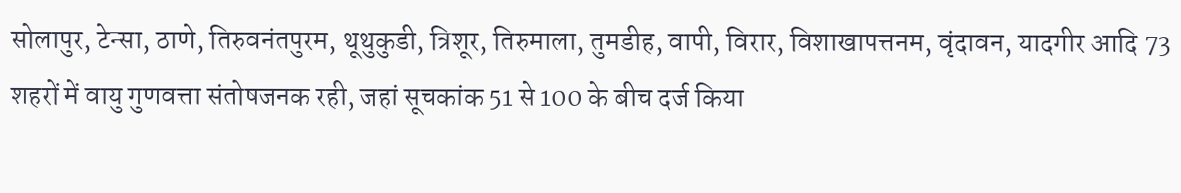सोलापुर, टेन्सा, ठाणे, तिरुवनंतपुरम, थूथुकुडी, त्रिशूर, तिरुमाला, तुमडीह, वापी, विरार, विशाखापत्तनम, वृंदावन, यादगीर आदि 73 शहरों में वायु गुणवत्ता संतोषजनक रही, जहां सूचकांक 51 से 100 के बीच दर्ज किया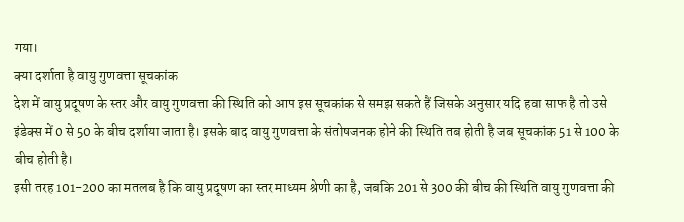गया।
क्या दर्शाता है वायु गुणवत्ता सूचकांक
देश में वायु प्रदूषण के स्तर और वायु गुणवत्ता की स्थिति को आप इस सूचकांक से समझ सकते हैं जिसके अनुसार यदि हवा साफ है तो उसे इंडेक्स में 0 से 50 के बीच दर्शाया जाता है। इसके बाद वायु गुणवत्ता के संतोषजनक होने की स्थिति तब होती है जब सूचकांक 51 से 100 के बीच होती है।
इसी तरह 101-200 का मतलब है कि वायु प्रदूषण का स्तर माध्यम श्रेणी का है, जबकि 201 से 300 की बीच की स्थिति वायु गुणवत्ता की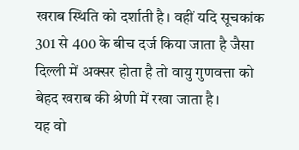खराब स्थिति को दर्शाती है। वहीं यदि सूचकांक 301 से 400 के बीच दर्ज किया जाता है जैसा दिल्ली में अक्सर होता है तो वायु गुणवत्ता को बेहद खराब की श्रेणी में रखा जाता है।
यह वो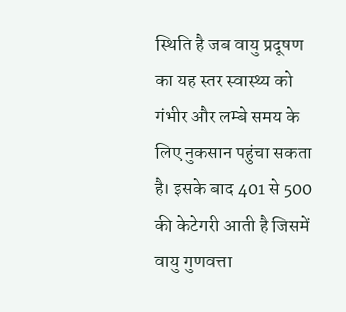स्थिति है जब वायु प्रदूषण का यह स्तर स्वास्थ्य को गंभीर और लम्बे समय के लिए नुकसान पहुंचा सकता है। इसके बाद 401 से 500 की केटेगरी आती है जिसमें वायु गुणवत्ता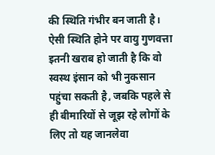की स्थिति गंभीर बन जाती है।
ऐसी स्थिति होने पर वायु गुणवत्ता इतनी खराब हो जाती है कि वो स्वस्थ इंसान को भी नुकसान पहुंचा सकती है, जबकि पहले से ही बीमारियों से जूझ रहे लोगों के लिए तो यह जानलेवा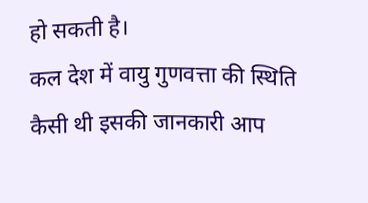हो सकती है।
कल देश में वायु गुणवत्ता की स्थिति कैसी थी इसकी जानकारी आप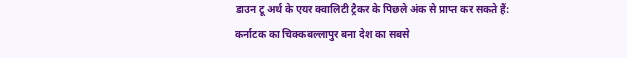डाउन टू अर्थ के एयर क्वालिटी ट्रैकर के पिछले अंक से प्राप्त कर सकते हैं:
कर्नाटक का चिक्कबल्लापुर बना देश का सबसे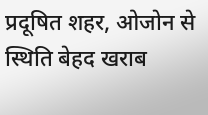प्रदूषित शहर, ओजोन से स्थिति बेहद खराब